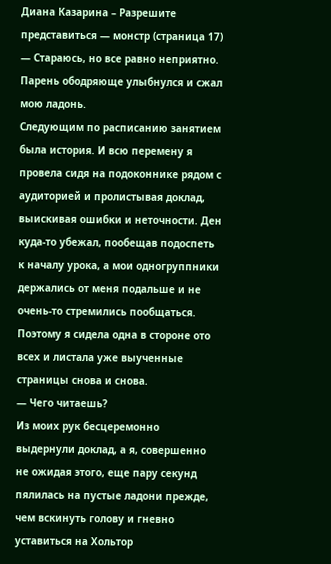Диана Казарина – Разрешите представиться — монстр (страница 17)
— Стараюсь, но все равно неприятно.
Парень ободряюще улыбнулся и сжал мою ладонь.
Следующим по расписанию занятием была история. И всю перемену я провела сидя на подоконнике рядом с аудиторией и пролистывая доклад, выискивая ошибки и неточности. Ден куда-то убежал, пообещав подоспеть к началу урока, а мои одногруппники держались от меня подальше и не очень-то стремились пообщаться. Поэтому я сидела одна в стороне ото всех и листала уже выученные страницы снова и снова.
— Чего читаешь?
Из моих рук бесцеремонно выдернули доклад, а я, совершенно не ожидая этого, еще пару секунд пялилась на пустые ладони прежде, чем вскинуть голову и гневно уставиться на Хольтор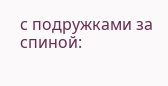с подружками за спиной: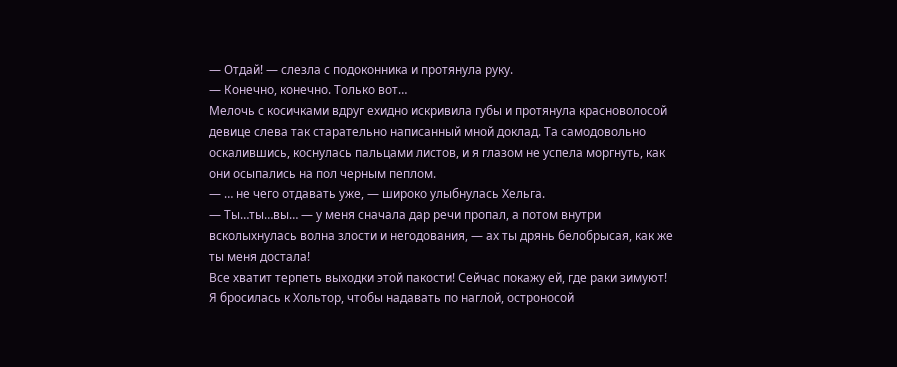— Отдай! — слезла с подоконника и протянула руку.
— Конечно, конечно. Только вот…
Мелочь с косичками вдруг ехидно искривила губы и протянула красноволосой девице слева так старательно написанный мной доклад. Та самодовольно оскалившись, коснулась пальцами листов, и я глазом не успела моргнуть, как они осыпались на пол черным пеплом.
— … не чего отдавать уже, — широко улыбнулась Хельга.
— Ты…ты…вы… — у меня сначала дар речи пропал, а потом внутри всколыхнулась волна злости и негодования, — ах ты дрянь белобрысая, как же ты меня достала!
Все хватит терпеть выходки этой пакости! Сейчас покажу ей, где раки зимуют! Я бросилась к Хольтор, чтобы надавать по наглой, остроносой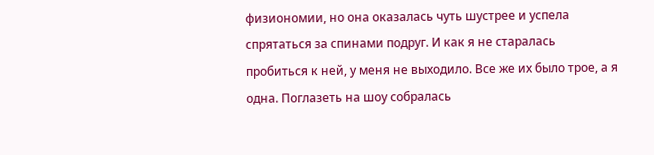физиономии, но она оказалась чуть шустрее и успела спрятаться за спинами подруг. И как я не старалась пробиться к ней, у меня не выходило. Все же их было трое, а я одна. Поглазеть на шоу собралась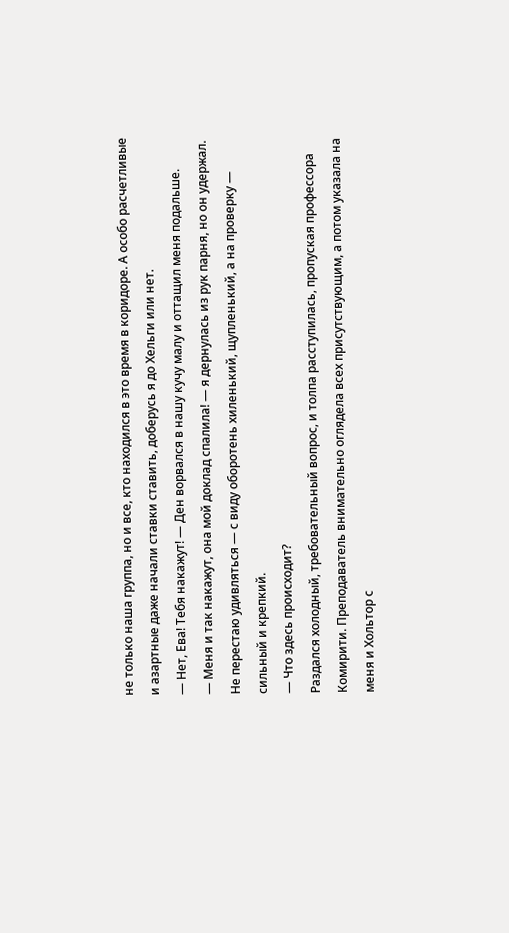не только наша группа, но и все, кто находился в это время в коридоре. А особо расчетливые и азартные даже начали ставки ставить, доберусь я до Хельги или нет.
— Нет, Ева! Тебя накажут! — Ден ворвался в нашу кучу малу и оттащил меня подальше.
— Меня и так накажут, она мой доклад спалила! — я дернулась из рук парня, но он удержал.
Не перестаю удивляться — с виду оборотень хиленький, щупленький, а на проверку — сильный и крепкий.
— Что здесь происходит?
Раздался холодный, требовательный вопрос, и толпа расступилась, пропуская профессора Комирити. Преподаватель внимательно оглядела всех присутствующим, а потом указала на меня и Хольтор с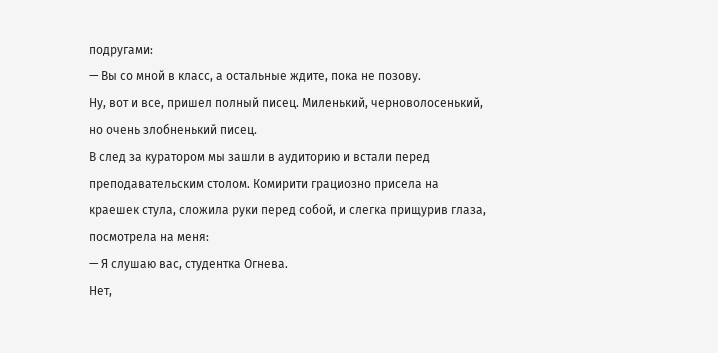подругами:
— Вы со мной в класс, а остальные ждите, пока не позову.
Ну, вот и все, пришел полный писец. Миленький, черноволосенький, но очень злобненький писец.
В след за куратором мы зашли в аудиторию и встали перед преподавательским столом. Комирити грациозно присела на краешек стула, сложила руки перед собой, и слегка прищурив глаза, посмотрела на меня:
— Я слушаю вас, студентка Огнева.
Нет,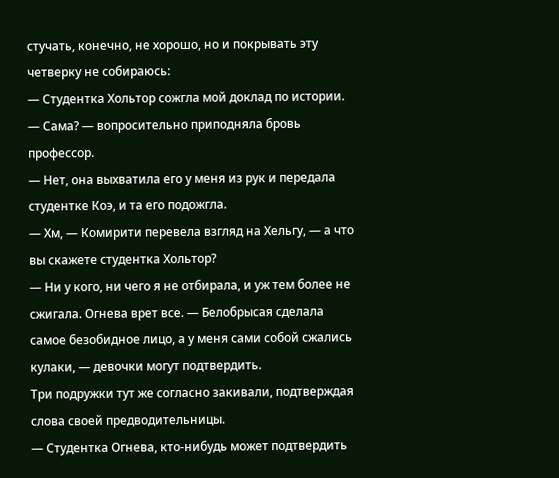стучать, конечно, не хорошо, но и покрывать эту четверку не собираюсь:
— Студентка Хольтор сожгла мой доклад по истории.
— Сама? — вопросительно приподняла бровь профессор.
— Нет, она выхватила его у меня из рук и передала студентке Коэ, и та его подожгла.
— Хм, — Комирити перевела взгляд на Хельгу, — а что вы скажете студентка Хольтор?
— Ни у кого, ни чего я не отбирала, и уж тем более не сжигала. Огнева врет все. — Белобрысая сделала самое безобидное лицо, а у меня сами собой сжались кулаки, — девочки могут подтвердить.
Три подружки тут же согласно закивали, подтверждая слова своей предводительницы.
— Студентка Огнева, кто-нибудь может подтвердить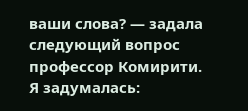ваши слова? — задала следующий вопрос профессор Комирити.
Я задумалась: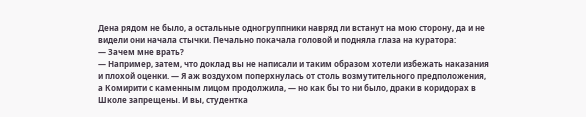Дена рядом не было, а остальные одногруппники навряд ли встанут на мою сторону, да и не видели они начала стычки. Печально покачала головой и подняла глаза на куратора:
— Зачем мне врать?
— Например, затем, что доклад вы не написали и таким образом хотели избежать наказания и плохой оценки. — Я аж воздухом поперхнулась от столь возмутительного предположения, а Комирити с каменным лицом продолжила, — но как бы то ни было, драки в коридорах в Школе запрещены. И вы, студентка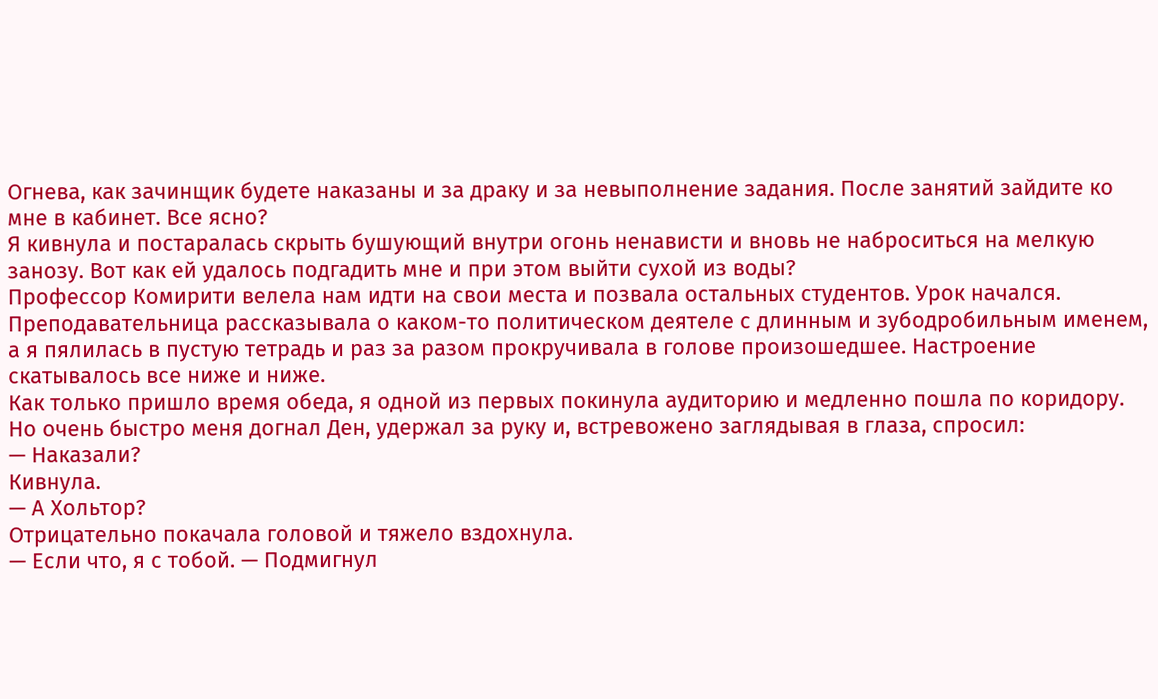Огнева, как зачинщик будете наказаны и за драку и за невыполнение задания. После занятий зайдите ко мне в кабинет. Все ясно?
Я кивнула и постаралась скрыть бушующий внутри огонь ненависти и вновь не наброситься на мелкую занозу. Вот как ей удалось подгадить мне и при этом выйти сухой из воды?
Профессор Комирити велела нам идти на свои места и позвала остальных студентов. Урок начался. Преподавательница рассказывала о каком-то политическом деятеле с длинным и зубодробильным именем, а я пялилась в пустую тетрадь и раз за разом прокручивала в голове произошедшее. Настроение скатывалось все ниже и ниже.
Как только пришло время обеда, я одной из первых покинула аудиторию и медленно пошла по коридору. Но очень быстро меня догнал Ден, удержал за руку и, встревожено заглядывая в глаза, спросил:
— Наказали?
Кивнула.
— А Хольтор?
Отрицательно покачала головой и тяжело вздохнула.
— Если что, я с тобой. — Подмигнул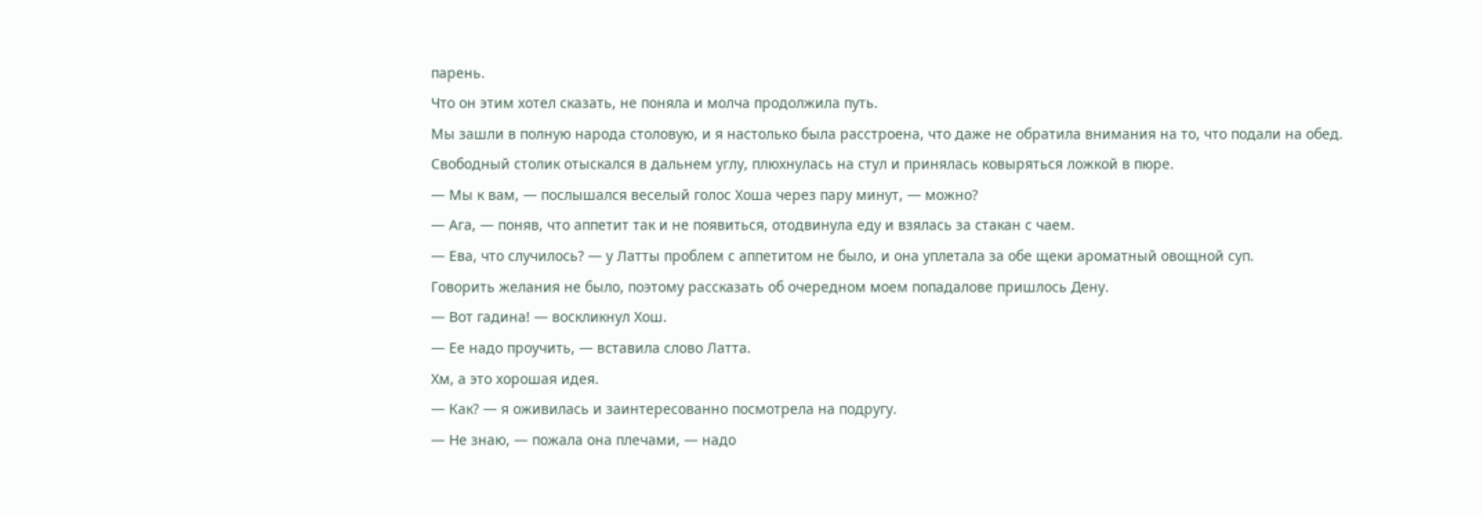парень.
Что он этим хотел сказать, не поняла и молча продолжила путь.
Мы зашли в полную народа столовую, и я настолько была расстроена, что даже не обратила внимания на то, что подали на обед. Свободный столик отыскался в дальнем углу, плюхнулась на стул и принялась ковыряться ложкой в пюре.
— Мы к вам, — послышался веселый голос Хоша через пару минут, — можно?
— Ага, — поняв, что аппетит так и не появиться, отодвинула еду и взялась за стакан с чаем.
— Ева, что случилось? — у Латты проблем с аппетитом не было, и она уплетала за обе щеки ароматный овощной суп.
Говорить желания не было, поэтому рассказать об очередном моем попадалове пришлось Дену.
— Вот гадина! — воскликнул Хош.
— Ее надо проучить, — вставила слово Латта.
Хм, а это хорошая идея.
— Как? — я оживилась и заинтересованно посмотрела на подругу.
— Не знаю, — пожала она плечами, — надо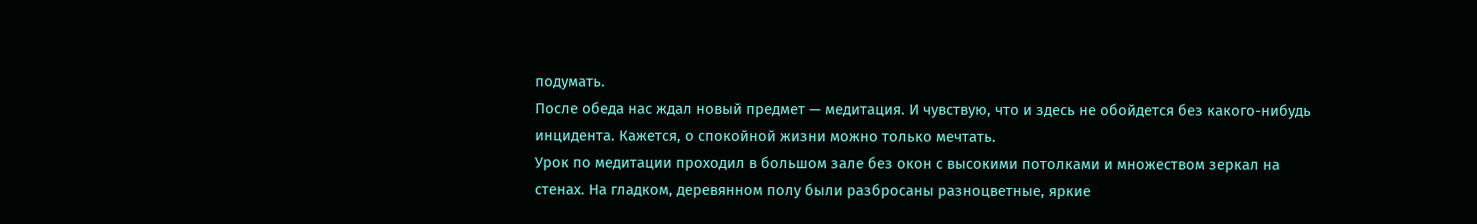подумать.
После обеда нас ждал новый предмет — медитация. И чувствую, что и здесь не обойдется без какого-нибудь инцидента. Кажется, о спокойной жизни можно только мечтать.
Урок по медитации проходил в большом зале без окон с высокими потолками и множеством зеркал на стенах. На гладком, деревянном полу были разбросаны разноцветные, яркие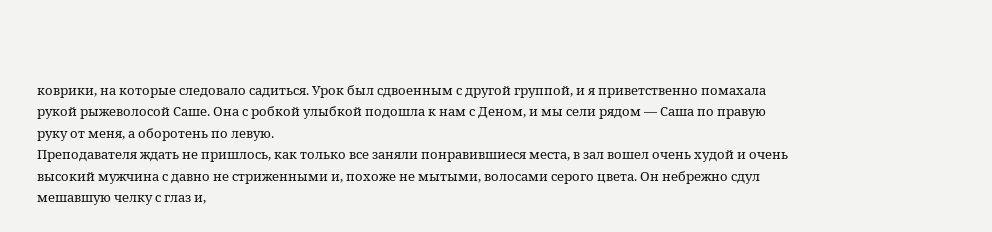коврики, на которые следовало садиться. Урок был сдвоенным с другой группой, и я приветственно помахала рукой рыжеволосой Саше. Она с робкой улыбкой подошла к нам с Деном, и мы сели рядом — Саша по правую руку от меня, а оборотень по левую.
Преподавателя ждать не пришлось, как только все заняли понравившиеся места, в зал вошел очень худой и очень высокий мужчина с давно не стриженными и, похоже не мытыми, волосами серого цвета. Он небрежно сдул мешавшую челку с глаз и,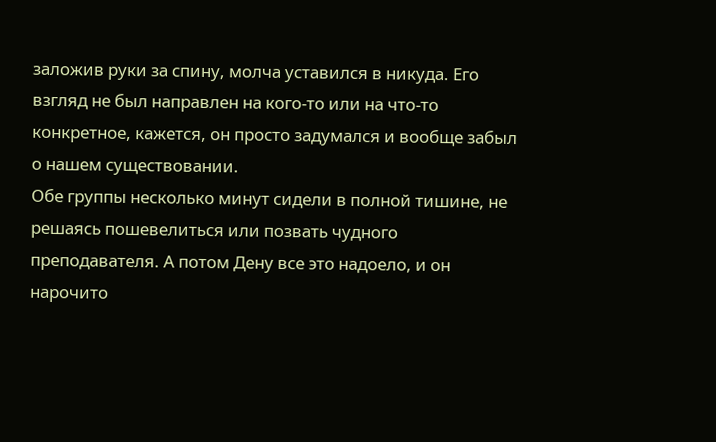заложив руки за спину, молча уставился в никуда. Его взгляд не был направлен на кого-то или на что-то конкретное, кажется, он просто задумался и вообще забыл о нашем существовании.
Обе группы несколько минут сидели в полной тишине, не решаясь пошевелиться или позвать чудного преподавателя. А потом Дену все это надоело, и он нарочито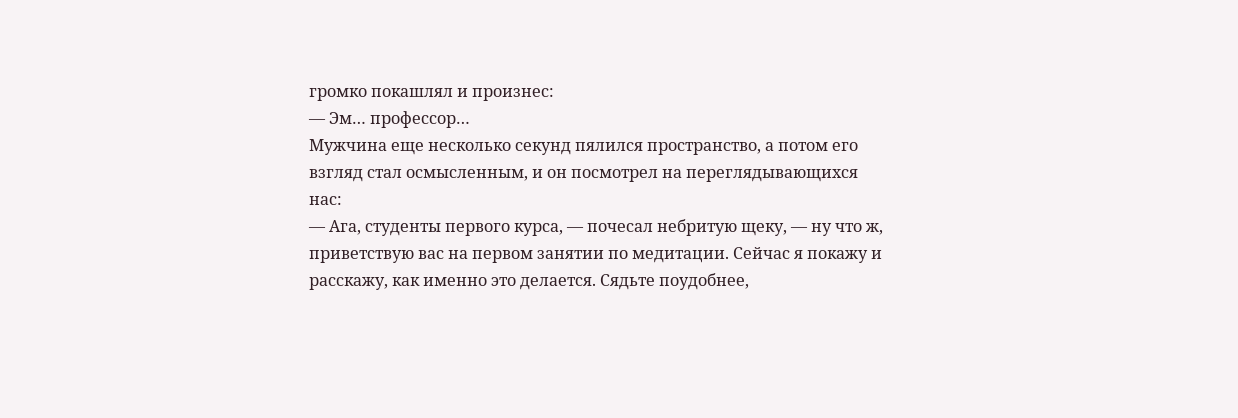громко покашлял и произнес:
— Эм… профессор…
Мужчина еще несколько секунд пялился пространство, а потом его взгляд стал осмысленным, и он посмотрел на переглядывающихся нас:
— Ага, студенты первого курса, — почесал небритую щеку, — ну что ж, приветствую вас на первом занятии по медитации. Сейчас я покажу и расскажу, как именно это делается. Сядьте поудобнее,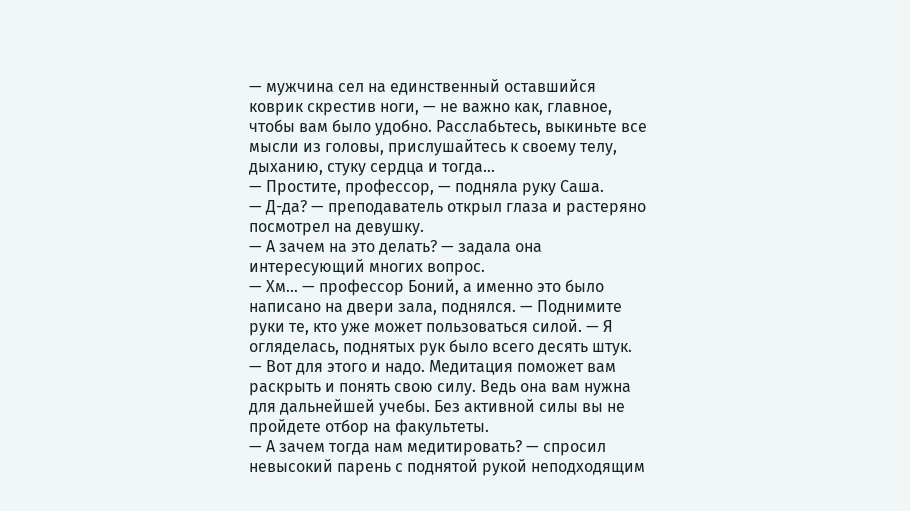— мужчина сел на единственный оставшийся коврик скрестив ноги, — не важно как, главное, чтобы вам было удобно. Расслабьтесь, выкиньте все мысли из головы, прислушайтесь к своему телу, дыханию, стуку сердца и тогда…
— Простите, профессор, — подняла руку Саша.
— Д-да? — преподаватель открыл глаза и растеряно посмотрел на девушку.
— А зачем на это делать? — задала она интересующий многих вопрос.
— Хм… — профессор Боний, а именно это было написано на двери зала, поднялся. — Поднимите руки те, кто уже может пользоваться силой. — Я огляделась, поднятых рук было всего десять штук. — Вот для этого и надо. Медитация поможет вам раскрыть и понять свою силу. Ведь она вам нужна для дальнейшей учебы. Без активной силы вы не пройдете отбор на факультеты.
— А зачем тогда нам медитировать? — спросил невысокий парень с поднятой рукой неподходящим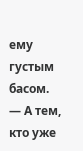ему густым басом.
— А тем, кто уже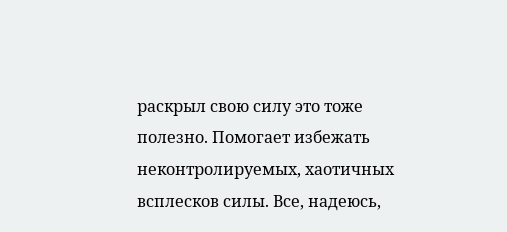раскрыл свою силу это тоже полезно. Помогает избежать неконтролируемых, хаотичных всплесков силы. Все, надеюсь,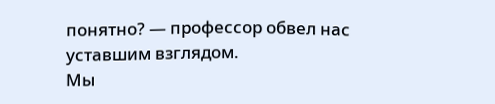понятно? — профессор обвел нас уставшим взглядом.
Мы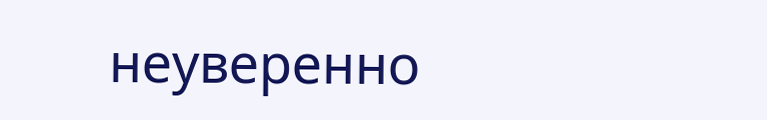неуверенно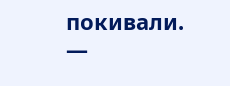покивали.
—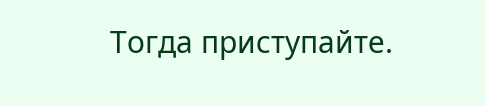Тогда приступайте.